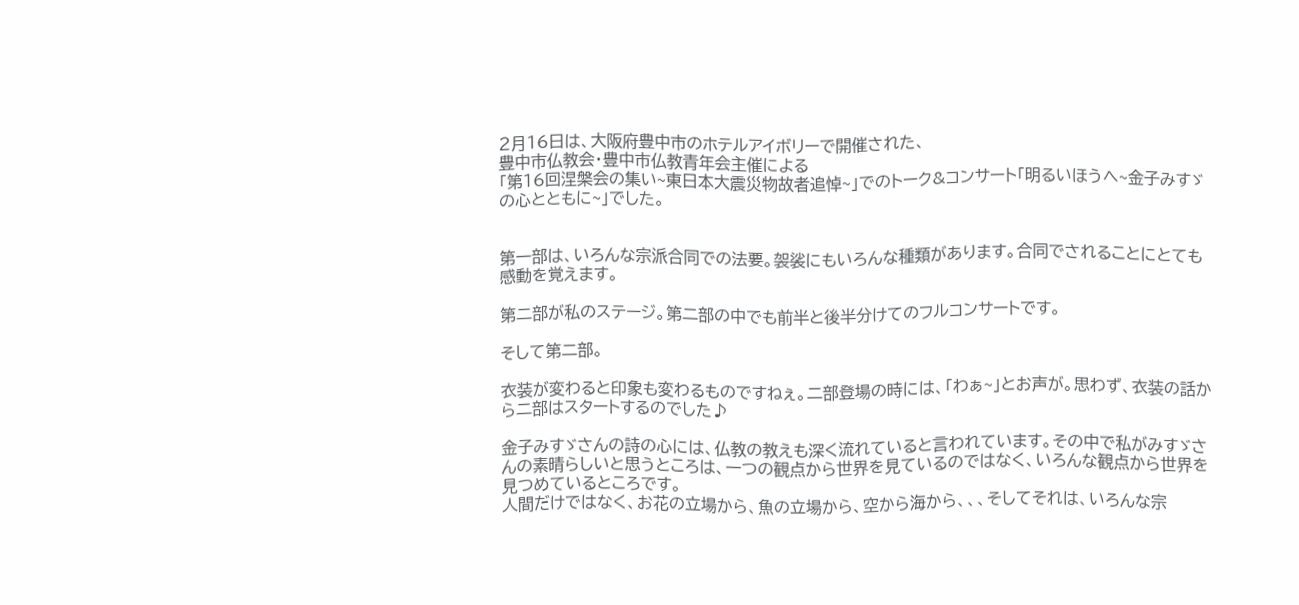2月16日は、大阪府豊中市のホテルアイボリーで開催された、
豊中市仏教会・豊中市仏教青年会主催による
「第16回涅槃会の集い~東日本大震災物故者追悼~」でのトーク&コンサート「明るいほうへ~金子みすゞの心とともに~」でした。


第一部は、いろんな宗派合同での法要。袈裟にもいろんな種類があります。合同でされることにとても感動を覚えます。

第二部が私のステージ。第二部の中でも前半と後半分けてのフルコンサートです。

そして第二部。

衣装が変わると印象も変わるものですねぇ。二部登場の時には、「わぁ~」とお声が。思わず、衣装の話から二部はスタートするのでした♪

金子みすゞさんの詩の心には、仏教の教えも深く流れていると言われています。その中で私がみすゞさんの素晴らしいと思うところは、一つの観点から世界を見ているのではなく、いろんな観点から世界を見つめているところです。
人間だけではなく、お花の立場から、魚の立場から、空から海から、、、そしてそれは、いろんな宗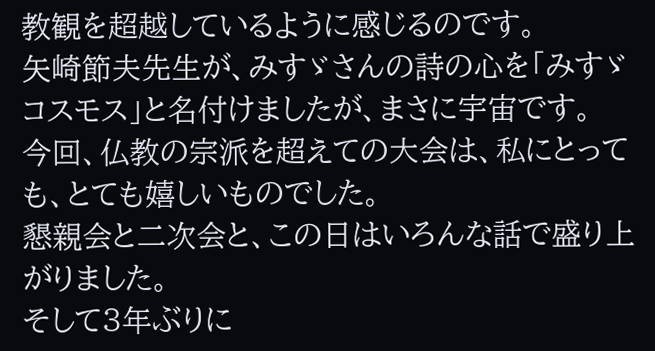教観を超越しているように感じるのです。
矢崎節夫先生が、みすゞさんの詩の心を「みすゞコスモス」と名付けましたが、まさに宇宙です。
今回、仏教の宗派を超えての大会は、私にとっても、とても嬉しいものでした。
懇親会と二次会と、この日はいろんな話で盛り上がりました。
そして3年ぶりに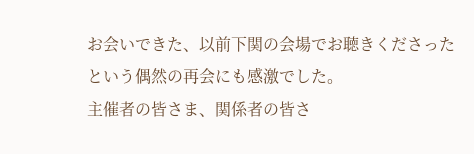お会いできた、以前下関の会場でお聴きくださったという偶然の再会にも感激でした。
主催者の皆さま、関係者の皆さ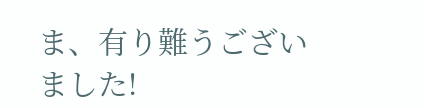ま、有り難うございました!